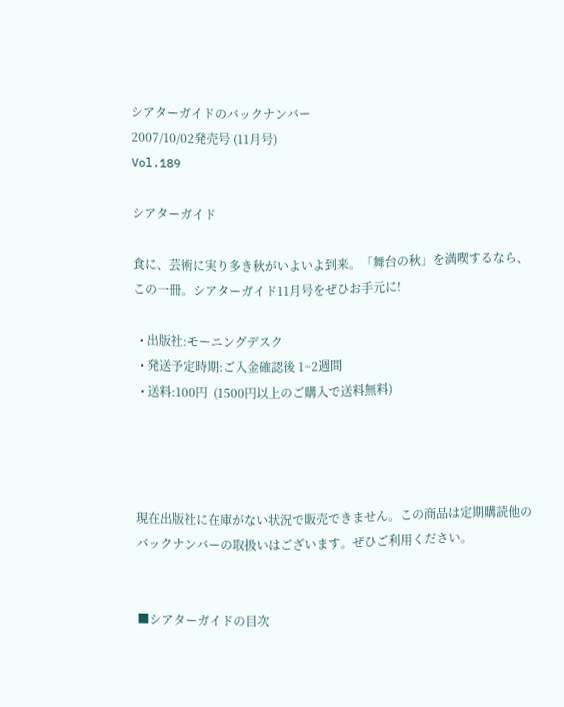シアターガイドのバックナンバー
2007/10/02発売号 (11月号)
Vol.189

シアターガイド

食に、芸術に実り多き秋がいよいよ到来。「舞台の秋」を満喫するなら、この一冊。シアターガイド11月号をぜひお手元に!

  • 出版社:モーニングデスク
  • 発送予定時期:ご入金確認後 1~2週間
  • 送料:100円  (1500円以上のご購入で送料無料)




現在出版社に在庫がない状況で販売できません。この商品は定期購読他のバックナンバーの取扱いはございます。ぜひご利用ください。


■シアターガイドの目次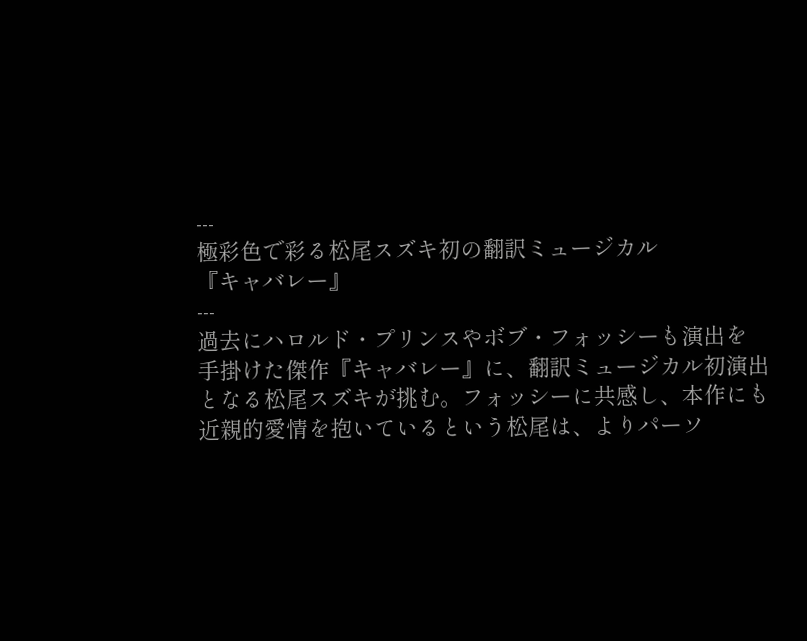---
極彩色で彩る松尾スズキ初の翻訳ミュージカル
『キャバレー』
---
過去にハロルド・プリンスやボブ・フォッシーも演出を
手掛けた傑作『キャバレー』に、翻訳ミュージカル初演出
となる松尾スズキが挑む。フォッシーに共感し、本作にも
近親的愛情を抱いているという松尾は、よりパーソ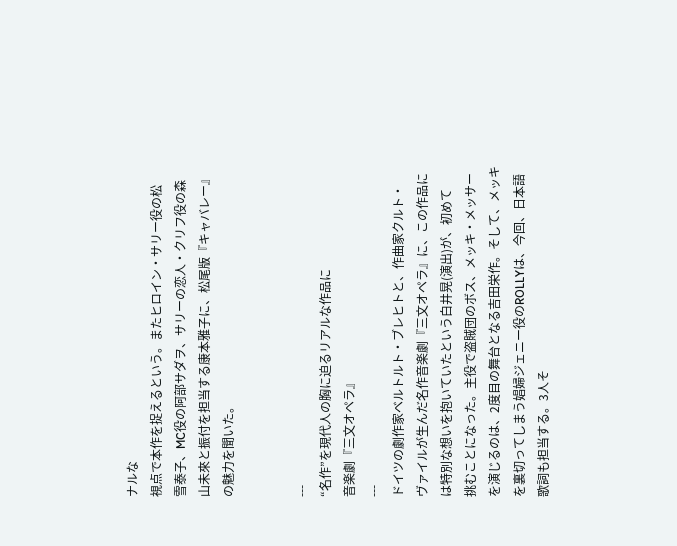ナルな
視点で本作を捉えるという。またヒロイン・サリー役の松
雪泰子、MC役の阿部サダヲ、サリーの恋人・クリフ役の森
山未來と振付を担当する康本雅子に、松尾版『キャバレー』
の魅力を聞いた。


---
“名作”を現代人の胸に迫るリアルな作品に
音楽劇『三文オペラ』
---
ドイツの劇作家ベルトルト・ブレヒトと、作曲家クルト・
ヴァイルが生んだ名作音楽劇『三文オペラ』に、この作品に
は特別な想いを抱いていたという白井晃(演出)が、初めて
挑むことになった。主役で盗賊団のボス、メッキ・メッサー
を演じるのは、2度目の舞台となる吉田栄作。そして、メッキ
を裏切ってしまう娼婦ジェニー役のROLLYは、今回、日本語
歌詞も担当する。3人そ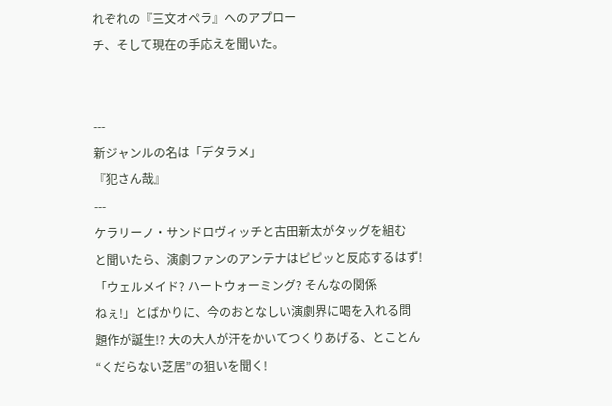れぞれの『三文オペラ』へのアプロー
チ、そして現在の手応えを聞いた。


---
新ジャンルの名は「デタラメ」
『犯さん哉』
---
ケラリーノ・サンドロヴィッチと古田新太がタッグを組む
と聞いたら、演劇ファンのアンテナはピピッと反応するはず!
「ウェルメイド? ハートウォーミング? そんなの関係
ねぇ!」とばかりに、今のおとなしい演劇界に喝を入れる問
題作が誕生!? 大の大人が汗をかいてつくりあげる、とことん
“くだらない芝居”の狙いを聞く!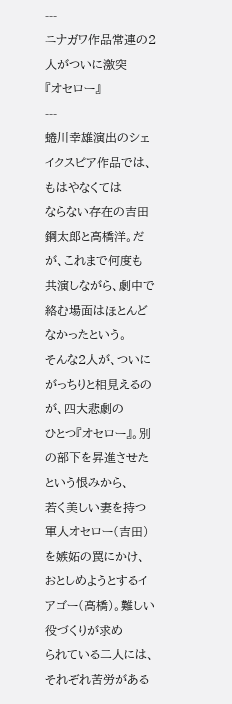---
ニナガワ作品常連の2人がついに激突
『オセロー』
---
蜷川幸雄演出のシェイクスピア作品では、もはやなくては
ならない存在の吉田鋼太郎と高橋洋。だが、これまで何度も
共演しながら、劇中で絡む場面はほとんどなかったという。
そんな2人が、ついにがっちりと相見えるのが、四大悲劇の
ひとつ『オセロー』。別の部下を昇進させたという恨みから、
若く美しい妻を持つ軍人オセロー(吉田)を嫉妬の罠にかけ、
おとしめようとするイアゴー(高橋)。難しい役づくりが求め
られている二人には、それぞれ苦労がある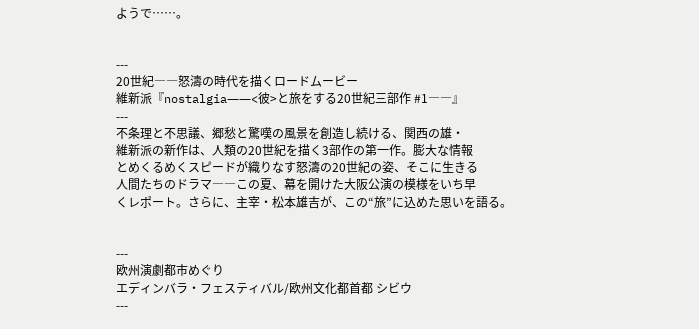ようで……。


---
20世紀――怒濤の時代を描くロードムービー
維新派『nostalgia――<彼>と旅をする20世紀三部作 #1――』
---
不条理と不思議、郷愁と驚嘆の風景を創造し続ける、関西の雄・
維新派の新作は、人類の20世紀を描く3部作の第一作。膨大な情報
とめくるめくスピードが織りなす怒濤の20世紀の姿、そこに生きる
人間たちのドラマ――この夏、幕を開けた大阪公演の模様をいち早
くレポート。さらに、主宰・松本雄吉が、この“旅”に込めた思いを語る。


---
欧州演劇都市めぐり
エディンバラ・フェスティバル/欧州文化都首都 シビウ
---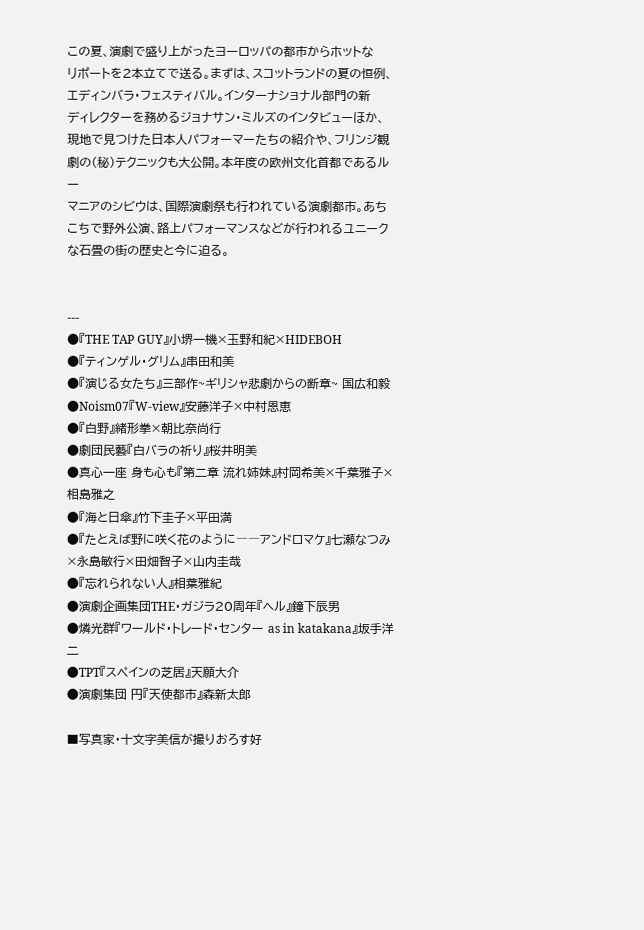この夏、演劇で盛り上がったヨーロッパの都市からホットな
リポートを2本立てで送る。まずは、スコットランドの夏の恒例、
エディンバラ・フェスティバル。インターナショナル部門の新
ディレクターを務めるジョナサン・ミルズのインタビューほか、
現地で見つけた日本人パフォーマーたちの紹介や、フリンジ観
劇の(秘)テクニックも大公開。本年度の欧州文化首都であるルー
マニアのシビウは、国際演劇祭も行われている演劇都市。あち
こちで野外公演、路上パフォーマンスなどが行われるユニーク
な石畳の街の歴史と今に迫る。


---
●『THE TAP GUY』小堺一機×玉野和紀×HIDEBOH
●『ティンゲル・グリム』串田和美
●『演じる女たち』三部作~ギリシャ悲劇からの断章~ 国広和毅
●Noism07『W-view』安藤洋子×中村恩恵
●『白野』緒形拳×朝比奈尚行
●劇団民藝『白バラの祈り』桜井明美
●真心一座 身も心も『第二章 流れ姉妹』村岡希美×千葉雅子×相島雅之
●『海と日傘』竹下圭子×平田満
●『たとえば野に咲く花のように――アンドロマケ』七瀬なつみ×永島敏行×田畑智子×山内圭哉
●『忘れられない人』相葉雅紀
●演劇企画集団THE・ガジラ20周年『ヘル』鐘下辰男
●燐光群『ワールド・トレード・センター as in katakana』坂手洋二
●TPT『スペインの芝居』天願大介
●演劇集団 円『天使都市』森新太郎

■写真家・十文字美信が撮りおろす好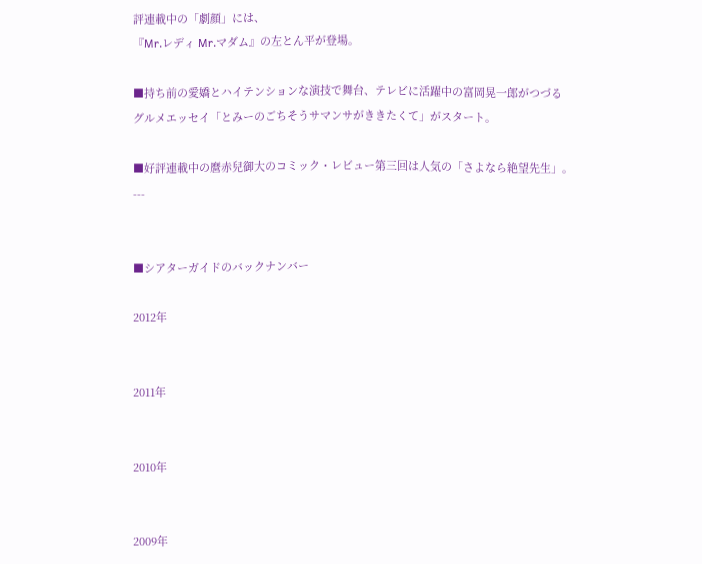評連載中の「劇顔」には、
『Mr.レディ Mr.マダム』の左とん平が登場。

■持ち前の愛嬌とハイテンションな演技で舞台、テレビに活躍中の富岡晃一郎がつづる
グルメエッセイ「とみーのごちそうサマンサがききたくて」がスタート。

■好評連載中の麿赤兒御大のコミック・レビュー第三回は人気の「さよなら絶望先生」。
---


■シアターガイドのバックナンバー

2012年


2011年


2010年


2009年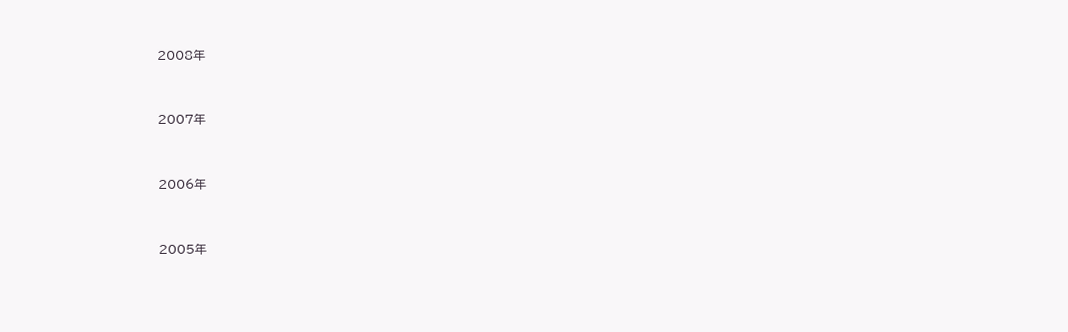2008年


2007年


2006年


2005年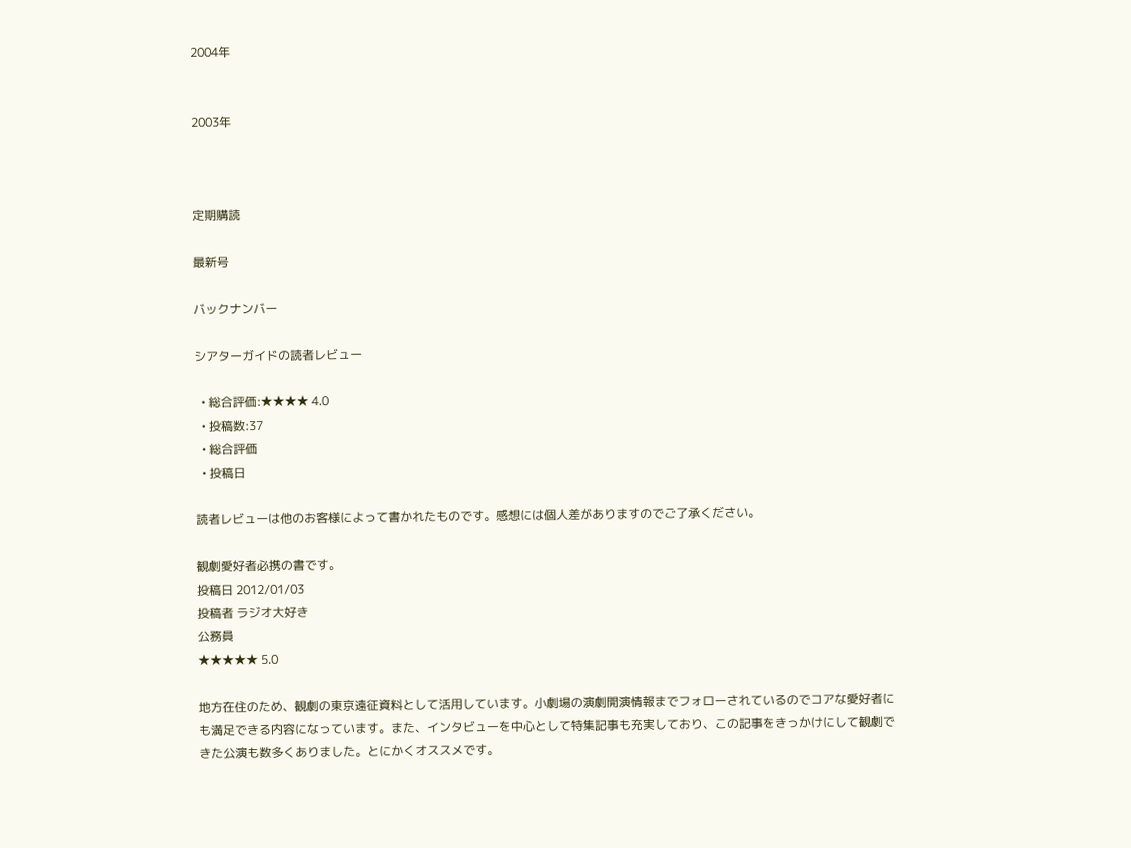2004年


2003年



定期購読

最新号

バックナンバー

シアターガイドの読者レビュー

  • 総合評価:★★★★ 4.0
  • 投稿数:37
  • 総合評価
  • 投稿日

読者レビューは他のお客様によって書かれたものです。感想には個人差がありますのでご了承ください。

観劇愛好者必携の書です。
投稿日 2012/01/03
投稿者 ラジオ大好き
公務員
★★★★★ 5.0

地方在住のため、観劇の東京遠征資料として活用しています。小劇場の演劇開演情報までフォローされているのでコアな愛好者にも満足できる内容になっています。また、インタビューを中心として特集記事も充実しており、この記事をきっかけにして観劇できた公演も数多くありました。とにかくオススメです。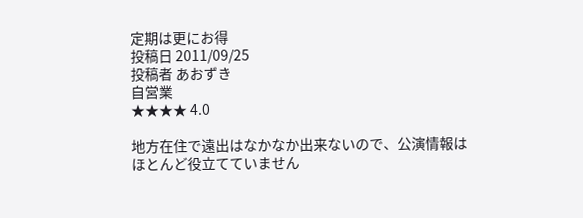定期は更にお得
投稿日 2011/09/25
投稿者 あおずき
自営業
★★★★ 4.0

地方在住で遠出はなかなか出来ないので、公演情報はほとんど役立てていません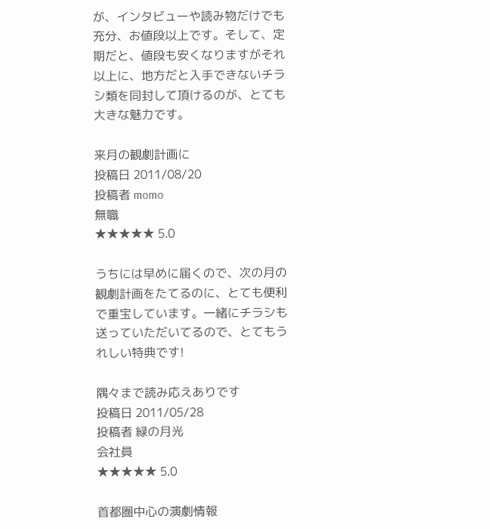が、インタビューや読み物だけでも充分、お値段以上です。そして、定期だと、値段も安くなりますがそれ以上に、地方だと入手できないチラシ類を同封して頂けるのが、とても大きな魅力です。

来月の観劇計画に
投稿日 2011/08/20
投稿者 momo
無職
★★★★★ 5.0

うちには早めに届くので、次の月の観劇計画をたてるのに、とても便利で重宝しています。一緒にチラシも送っていただいてるので、とてもうれしい特典です!

隅々まで読み応えありです
投稿日 2011/05/28
投稿者 緑の月光
会社員
★★★★★ 5.0

首都圏中心の演劇情報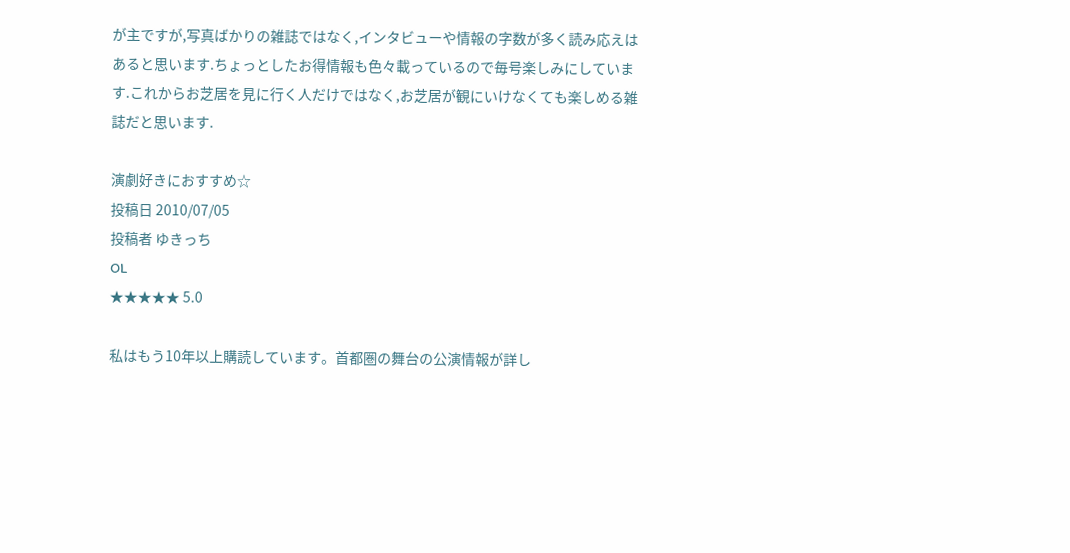が主ですが,写真ばかりの雑誌ではなく,インタビューや情報の字数が多く読み応えはあると思います.ちょっとしたお得情報も色々載っているので毎号楽しみにしています.これからお芝居を見に行く人だけではなく,お芝居が観にいけなくても楽しめる雑誌だと思います.

演劇好きにおすすめ☆
投稿日 2010/07/05
投稿者 ゆきっち
OL
★★★★★ 5.0

私はもう10年以上購読しています。首都圏の舞台の公演情報が詳し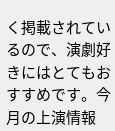く掲載されているので、演劇好きにはとてもおすすめです。今月の上演情報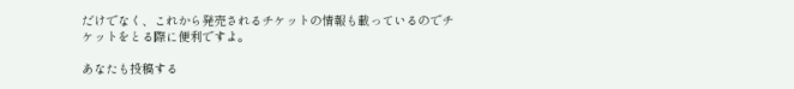だけでなく、これから発売されるチケットの情報も載っているのでチケットをとる際に便利ですよ。

あなたも投稿する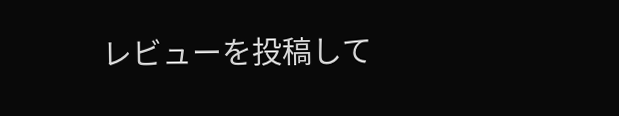レビューを投稿して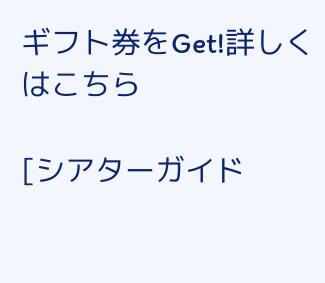ギフト券をGet!詳しくはこちら

[シアターガイド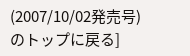(2007/10/02発売号)のトップに戻る]